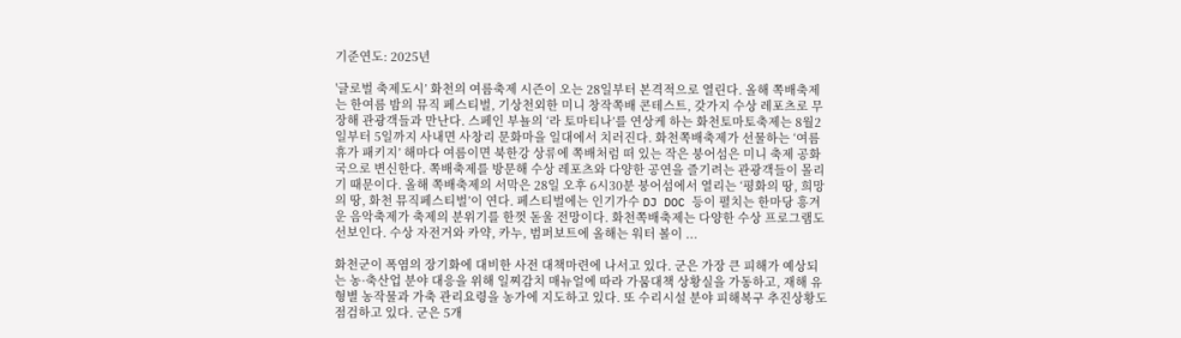기준연도: 2025년

'글로벌 축제도시’ 화천의 여름축제 시즌이 오는 28일부터 본격적으로 열린다. 올해 쪽배축제는 한여름 밤의 뮤직 페스티벌, 기상천외한 미니 창작쪽배 콘테스트, 갖가지 수상 레포츠로 무장해 관광객들과 만난다. 스페인 부뇰의 ‘라 토마티나’를 연상케 하는 화천토마토축제는 8월2일부터 5일까지 사내면 사창리 문화마을 일대에서 치러진다. 화천쪽배축제가 선물하는 ‘여름휴가 패키지’ 해마다 여름이면 북한강 상류에 쪽배처럼 떠 있는 작은 붕어섬은 미니 축제 공화국으로 변신한다. 쪽배축제를 방문해 수상 레포츠와 다양한 공연을 즐기려는 관광객들이 몰리기 때문이다. 올해 쪽배축제의 서막은 28일 오후 6시30분 붕어섬에서 열리는 ‘평화의 땅, 희망의 땅, 화천 뮤직페스티벌’이 연다. 페스티벌에는 인기가수 DJ DOC 등이 펼치는 한마당 흥겨운 음악축제가 축제의 분위기를 한껏 돋울 전망이다. 화천쪽배축제는 다양한 수상 프로그램도 선보인다. 수상 자전거와 카약, 카누, 범퍼보트에 올해는 워터 볼이 ...

화천군이 폭염의 장기화에 대비한 사전 대책마련에 나서고 있다. 군은 가장 큰 피해가 예상되는 농·축산업 분야 대응을 위해 일찌감치 매뉴얼에 따라 가뭄대책 상황실을 가동하고, 재해 유형별 농작물과 가축 관리요령을 농가에 지도하고 있다. 또 수리시설 분야 피해복구 추진상황도 점검하고 있다. 군은 5개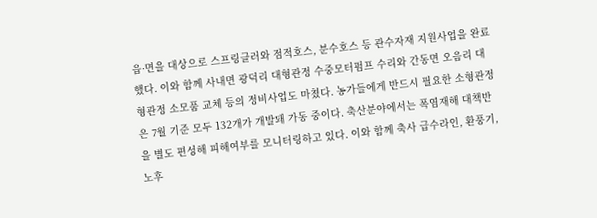읍·면을 대상으로 스프링클러와 점적호스, 분수호스 등 관수자재 지원사업을 완료했다. 이와 함께 사내면 광덕리 대형관정 수중모터펌프 수리와 간동면 오음리 대형관정 소모품 교체 등의 정비사업도 마쳤다. 농가들에게 반드시 필요한 소형관정은 7월 기준 모두 132개가 개발돼 가동 중이다. 축산분야에서는 폭염재해 대책반을 별도 편성해 피해여부를 모니터링하고 있다. 이와 함께 축사 급수라인, 환풍기, 노후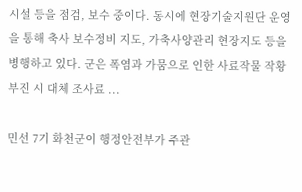시설 등을 점검, 보수 중이다. 동시에 현장기술지원단 운영을 통해 축사 보수정비 지도, 가축사양관리 현장지도 등을 병행하고 있다. 군은 폭염과 가뭄으로 인한 사료작물 작황 부진 시 대체 조사료 ...

민선 7기 화천군이 행정안전부가 주관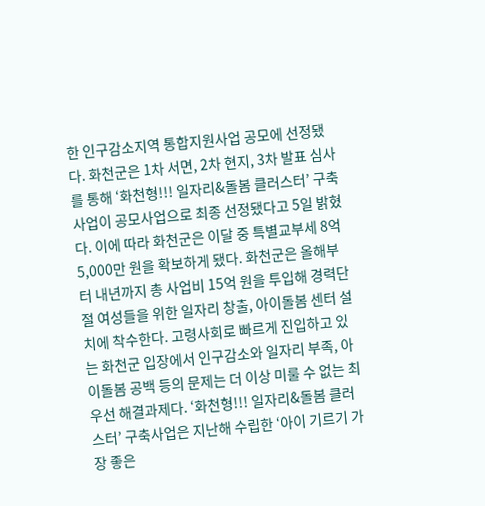한 인구감소지역 통합지원사업 공모에 선정됐다. 화천군은 1차 서면, 2차 현지, 3차 발표 심사를 통해 ‘화천형!!! 일자리&돌봄 클러스터’ 구축사업이 공모사업으로 최종 선정됐다고 5일 밝혔다. 이에 따라 화천군은 이달 중 특별교부세 8억5,000만 원을 확보하게 됐다. 화천군은 올해부터 내년까지 총 사업비 15억 원을 투입해 경력단절 여성들을 위한 일자리 창출, 아이돌봄 센터 설치에 착수한다. 고령사회로 빠르게 진입하고 있는 화천군 입장에서 인구감소와 일자리 부족, 아이돌봄 공백 등의 문제는 더 이상 미룰 수 없는 최우선 해결과제다. ‘화천형!!! 일자리&돌봄 클러스터’ 구축사업은 지난해 수립한 ‘아이 기르기 가장 좋은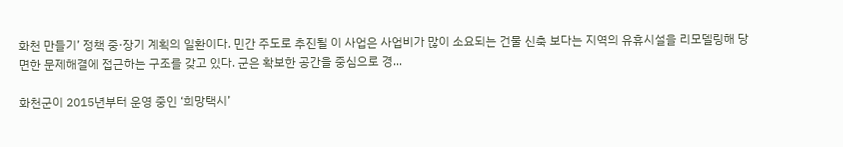화천 만들기’ 정책 중·장기 계획의 일환이다. 민간 주도로 추진될 이 사업은 사업비가 많이 소요되는 건물 신축 보다는 지역의 유휴시설을 리모델링해 당면한 문제해결에 접근하는 구조를 갖고 있다. 군은 확보한 공간을 중심으로 경...

화천군이 2015년부터 운영 중인 ‘희망택시’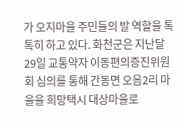가 오지마을 주민들의 발 역할을 톡톡히 하고 있다. 화천군은 지난달 29일 교통약자 이동편의증진위원회 심의를 통해 간동면 오음2리 마을을 희망택시 대상마을로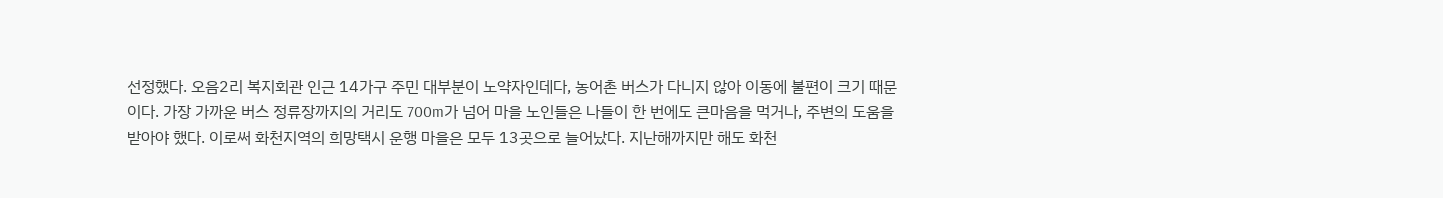선정했다. 오음2리 복지회관 인근 14가구 주민 대부분이 노약자인데다, 농어촌 버스가 다니지 않아 이동에 불편이 크기 때문이다. 가장 가까운 버스 정류장까지의 거리도 700m가 넘어 마을 노인들은 나들이 한 번에도 큰마음을 먹거나, 주변의 도움을 받아야 했다. 이로써 화천지역의 희망택시 운행 마을은 모두 13곳으로 늘어났다. 지난해까지만 해도 화천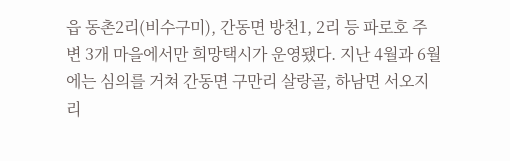읍 동촌2리(비수구미), 간동면 방천1, 2리 등 파로호 주변 3개 마을에서만 희망택시가 운영됐다. 지난 4월과 6월에는 심의를 거쳐 간동면 구만리 살랑골, 하남면 서오지리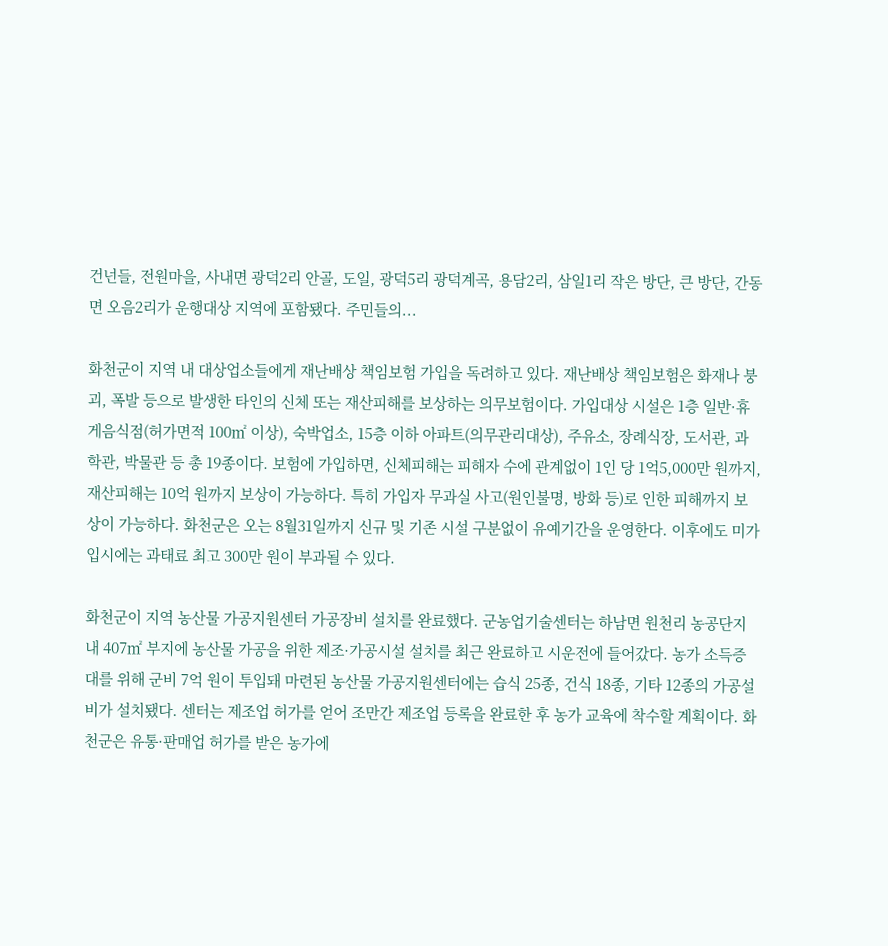건넌들, 전원마을, 사내면 광덕2리 안골, 도일, 광덕5리 광덕계곡, 용담2리, 삼일1리 작은 방단, 큰 방단, 간동면 오음2리가 운행대상 지역에 포함됐다. 주민들의...

화천군이 지역 내 대상업소들에게 재난배상 책임보험 가입을 독려하고 있다. 재난배상 책임보험은 화재나 붕괴, 폭발 등으로 발생한 타인의 신체 또는 재산피해를 보상하는 의무보험이다. 가입대상 시설은 1층 일반·휴게음식점(허가면적 100㎡ 이상), 숙박업소, 15층 이하 아파트(의무관리대상), 주유소, 장례식장, 도서관, 과학관, 박물관 등 총 19종이다. 보험에 가입하면, 신체피해는 피해자 수에 관계없이 1인 당 1억5,000만 원까지, 재산피해는 10억 원까지 보상이 가능하다. 특히 가입자 무과실 사고(원인불명, 방화 등)로 인한 피해까지 보상이 가능하다. 화천군은 오는 8월31일까지 신규 및 기존 시설 구분없이 유예기간을 운영한다. 이후에도 미가입시에는 과태료 최고 300만 원이 부과될 수 있다.

화천군이 지역 농산물 가공지원센터 가공장비 설치를 완료했다. 군농업기술센터는 하남면 원천리 농공단지 내 407㎡ 부지에 농산물 가공을 위한 제조·가공시설 설치를 최근 완료하고 시운전에 들어갔다. 농가 소득증대를 위해 군비 7억 원이 투입돼 마련된 농산물 가공지원센터에는 습식 25종, 건식 18종, 기타 12종의 가공설비가 설치됐다. 센터는 제조업 허가를 얻어 조만간 제조업 등록을 완료한 후 농가 교육에 착수할 계획이다. 화천군은 유통·판매업 허가를 받은 농가에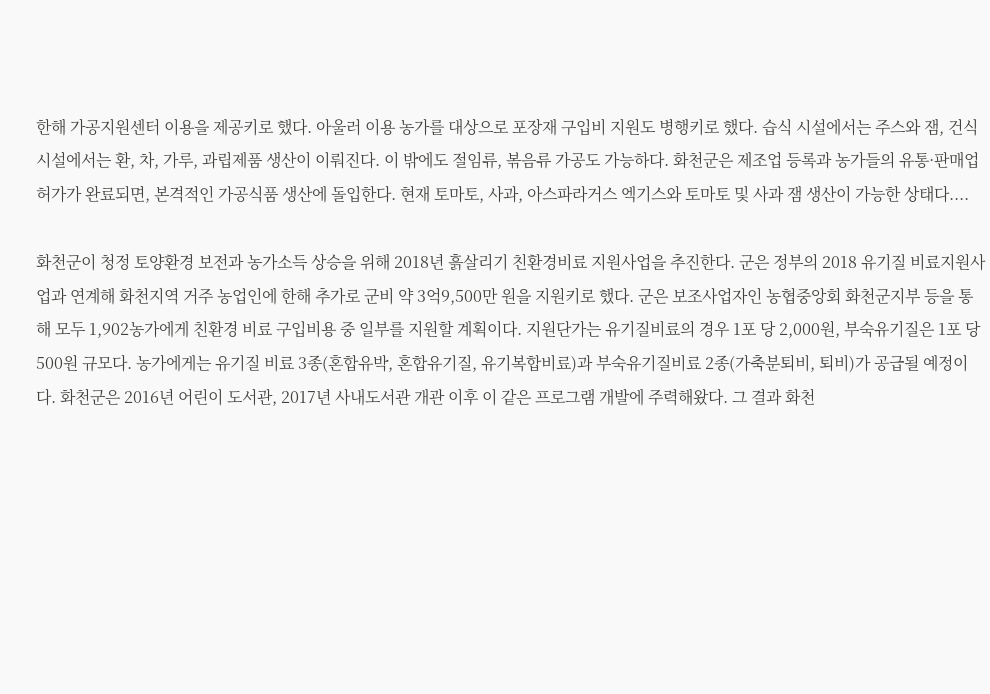한해 가공지원센터 이용을 제공키로 했다. 아울러 이용 농가를 대상으로 포장재 구입비 지원도 병행키로 했다. 습식 시설에서는 주스와 잼, 건식 시설에서는 환, 차, 가루, 과립제품 생산이 이뤄진다. 이 밖에도 절임류, 볶음류 가공도 가능하다. 화천군은 제조업 등록과 농가들의 유통·판매업 허가가 완료되면, 본격적인 가공식품 생산에 돌입한다. 현재 토마토, 사과, 아스파라거스 엑기스와 토마토 및 사과 잼 생산이 가능한 상태다....

화천군이 청정 토양환경 보전과 농가소득 상승을 위해 2018년 흙살리기 친환경비료 지원사업을 추진한다. 군은 정부의 2018 유기질 비료지원사업과 연계해 화천지역 거주 농업인에 한해 추가로 군비 약 3억9,500만 원을 지원키로 했다. 군은 보조사업자인 농협중앙회 화천군지부 등을 통해 모두 1,902농가에게 친환경 비료 구입비용 중 일부를 지원할 계획이다. 지원단가는 유기질비료의 경우 1포 당 2,000원, 부숙유기질은 1포 당 500원 규모다. 농가에게는 유기질 비료 3종(혼합유박, 혼합유기질, 유기복합비료)과 부숙유기질비료 2종(가축분퇴비, 퇴비)가 공급될 예정이다. 화천군은 2016년 어린이 도서관, 2017년 사내도서관 개관 이후 이 같은 프로그램 개발에 주력해왔다. 그 결과 화천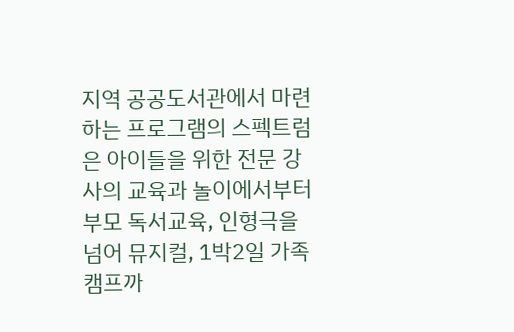지역 공공도서관에서 마련하는 프로그램의 스펙트럼은 아이들을 위한 전문 강사의 교육과 놀이에서부터 부모 독서교육, 인형극을 넘어 뮤지컬, 1박2일 가족캠프까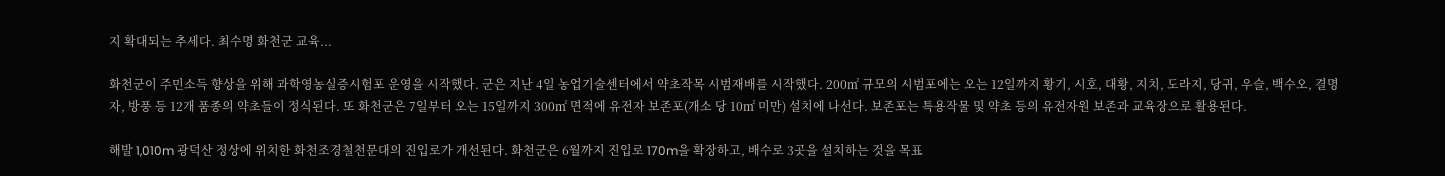지 확대되는 추세다. 최수명 화천군 교육...

화천군이 주민소득 향상을 위해 과학영농실증시험포 운영을 시작했다. 군은 지난 4일 농업기술센터에서 약초작목 시범재배를 시작했다. 200㎡ 규모의 시범포에는 오는 12일까지 황기, 시호, 대황, 지치, 도라지, 당귀, 우슬, 백수오, 결명자, 방풍 등 12개 품종의 약초들이 정식된다. 또 화천군은 7일부터 오는 15일까지 300㎡ 면적에 유전자 보존포(개소 당 10㎡ 미만) 설치에 나선다. 보존포는 특용작물 및 약초 등의 유전자원 보존과 교육장으로 활용된다.

해발 1,010m 광덕산 정상에 위치한 화천조경철천문대의 진입로가 개선된다. 화천군은 6월까지 진입로 170m을 확장하고, 배수로 3곳을 설치하는 것을 목표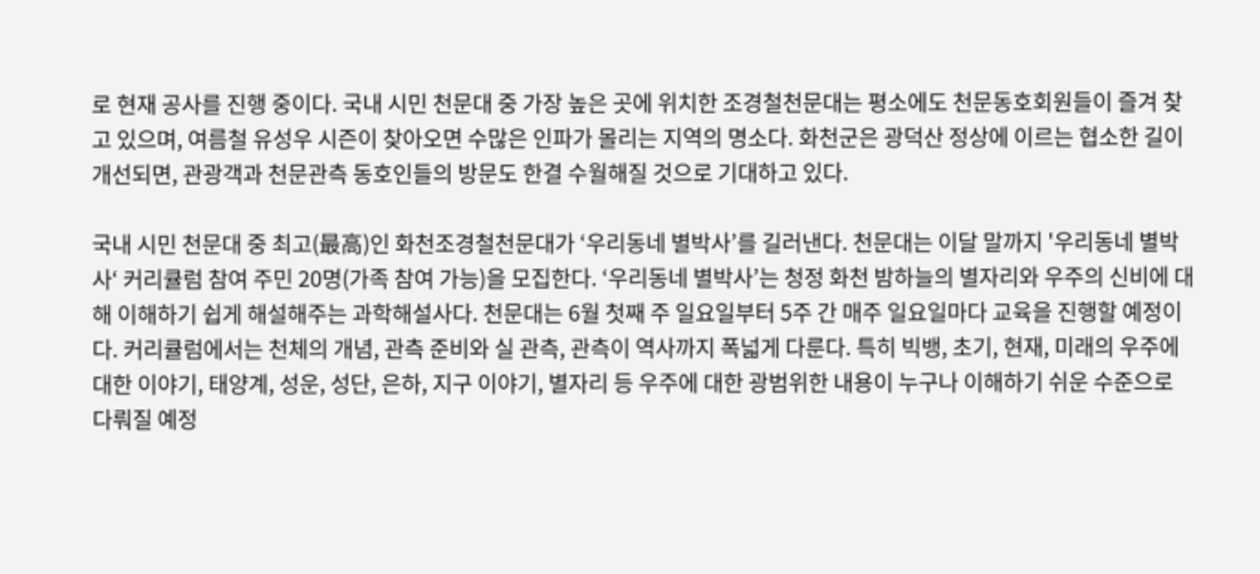로 현재 공사를 진행 중이다. 국내 시민 천문대 중 가장 높은 곳에 위치한 조경철천문대는 평소에도 천문동호회원들이 즐겨 찾고 있으며, 여름철 유성우 시즌이 찾아오면 수많은 인파가 몰리는 지역의 명소다. 화천군은 광덕산 정상에 이르는 협소한 길이 개선되면, 관광객과 천문관측 동호인들의 방문도 한결 수월해질 것으로 기대하고 있다.

국내 시민 천문대 중 최고(最高)인 화천조경철천문대가 ‘우리동네 별박사’를 길러낸다. 천문대는 이달 말까지 '우리동네 별박사‘ 커리큘럼 참여 주민 20명(가족 참여 가능)을 모집한다. ‘우리동네 별박사’는 청정 화천 밤하늘의 별자리와 우주의 신비에 대해 이해하기 쉽게 해설해주는 과학해설사다. 천문대는 6월 첫째 주 일요일부터 5주 간 매주 일요일마다 교육을 진행할 예정이다. 커리큘럼에서는 천체의 개념, 관측 준비와 실 관측, 관측이 역사까지 폭넓게 다룬다. 특히 빅뱅, 초기, 현재, 미래의 우주에 대한 이야기, 태양계, 성운, 성단, 은하, 지구 이야기, 별자리 등 우주에 대한 광범위한 내용이 누구나 이해하기 쉬운 수준으로 다뤄질 예정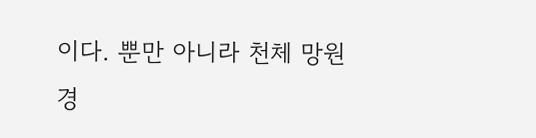이다. 뿐만 아니라 천체 망원경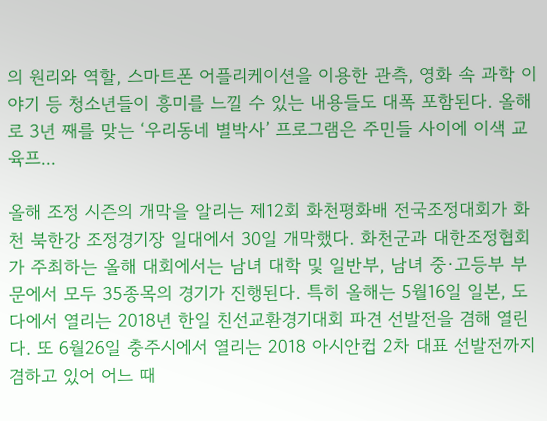의 원리와 역할, 스마트폰 어플리케이션을 이용한 관측, 영화 속 과학 이야기 등 청소년들이 흥미를 느낄 수 있는 내용들도 대폭 포함된다. 올해로 3년 째를 맞는 ‘우리동네 별박사’ 프로그램은 주민들 사이에 이색 교육프...

올해 조정 시즌의 개막을 알리는 제12회 화천평화배 전국조정대회가 화천 북한강 조정경기장 일대에서 30일 개막했다. 화천군과 대한조정협회가 주최하는 올해 대회에서는 남녀 대학 및 일반부, 남녀 중·고등부 부문에서 모두 35종목의 경기가 진행된다. 특히 올해는 5월16일 일본, 도다에서 열리는 2018년 한일 친선교환경기대회 파견 선발전을 겸해 열린다. 또 6월26일 충주시에서 열리는 2018 아시안컵 2차 대표 선발전까지 겸하고 있어 어느 때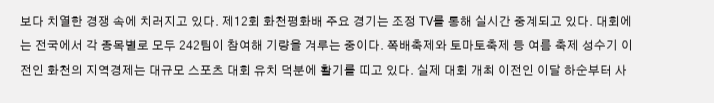보다 치열한 경쟁 속에 치러지고 있다. 제12회 화천평화배 주요 경기는 조정 TV를 통해 실시간 중계되고 있다. 대회에는 전국에서 각 종목별로 모두 242팀이 참여해 기량을 겨루는 중이다. 쪽배축제와 토마토축제 등 여름 축제 성수기 이전인 화천의 지역경제는 대규모 스포츠 대회 유치 덕분에 활기를 띠고 있다. 실제 대회 개최 이전인 이달 하순부터 사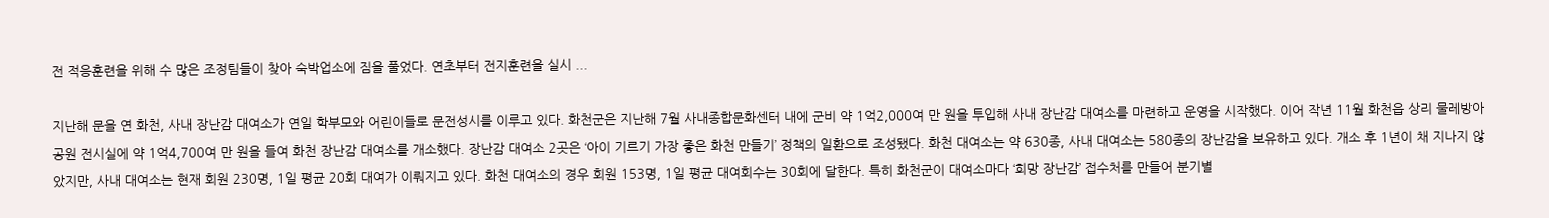전 적응훈련을 위해 수 많은 조정팀들이 찾아 숙박업소에 짐을 풀었다. 연초부터 전지훈련을 실시 ...

지난해 문을 연 화천, 사내 장난감 대여소가 연일 학부모와 어린이들로 문전성시를 이루고 있다. 화천군은 지난해 7월 사내종합문화센터 내에 군비 약 1억2,000여 만 원을 투입해 사내 장난감 대여소를 마련하고 운영을 시작했다. 이어 작년 11월 화천읍 상리 물레방아 공원 전시실에 약 1억4,700여 만 원을 들여 화천 장난감 대여소를 개소했다. 장난감 대여소 2곳은 ‘아이 기르기 가장 좋은 화천 만들기’ 정책의 일환으로 조성됐다. 화천 대여소는 약 630종, 사내 대여소는 580종의 장난감을 보유하고 있다. 개소 후 1년이 채 지나지 않았지만, 사내 대여소는 현재 회원 230명, 1일 평균 20회 대여가 이뤄지고 있다. 화천 대여소의 경우 회원 153명, 1일 평균 대여회수는 30회에 달한다. 특히 화천군이 대여소마다 ‘희망 장난감’ 접수처를 만들어 분기별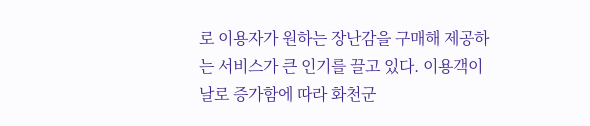로 이용자가 원하는 장난감을 구매해 제공하는 서비스가 큰 인기를 끌고 있다. 이용객이 날로 증가함에 따라 화천군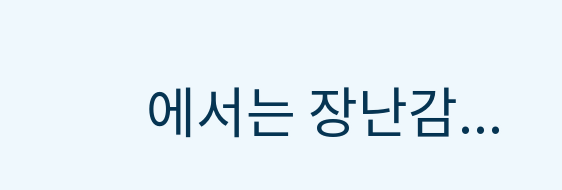에서는 장난감...